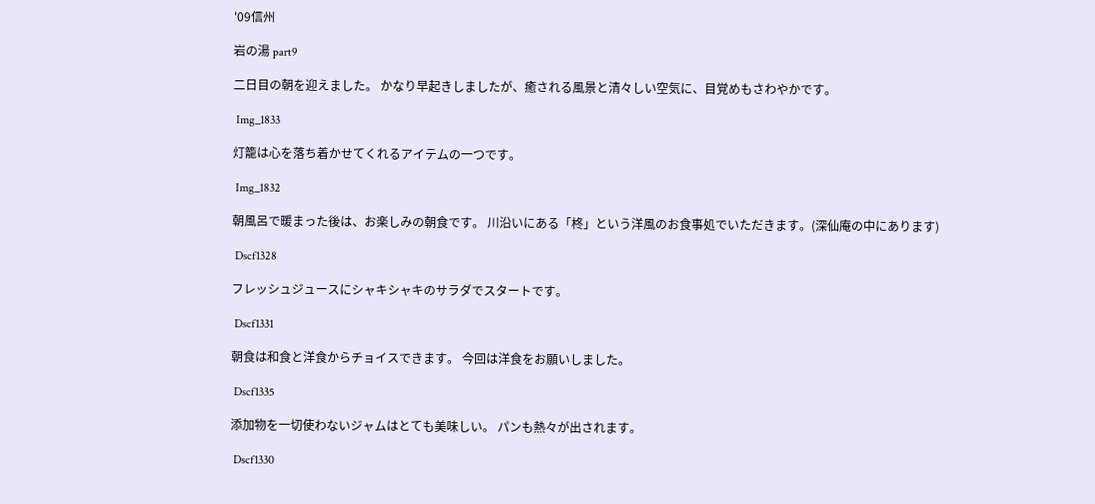'09信州

岩の湯 part9

二日目の朝を迎えました。 かなり早起きしましたが、癒される風景と清々しい空気に、目覚めもさわやかです。

 Img_1833

灯籠は心を落ち着かせてくれるアイテムの一つです。

 Img_1832

朝風呂で暖まった後は、お楽しみの朝食です。 川沿いにある「柊」という洋風のお食事処でいただきます。(深仙庵の中にあります)

 Dscf1328

フレッシュジュースにシャキシャキのサラダでスタートです。

 Dscf1331

朝食は和食と洋食からチョイスできます。 今回は洋食をお願いしました。

 Dscf1335

添加物を一切使わないジャムはとても美味しい。 パンも熱々が出されます。

 Dscf1330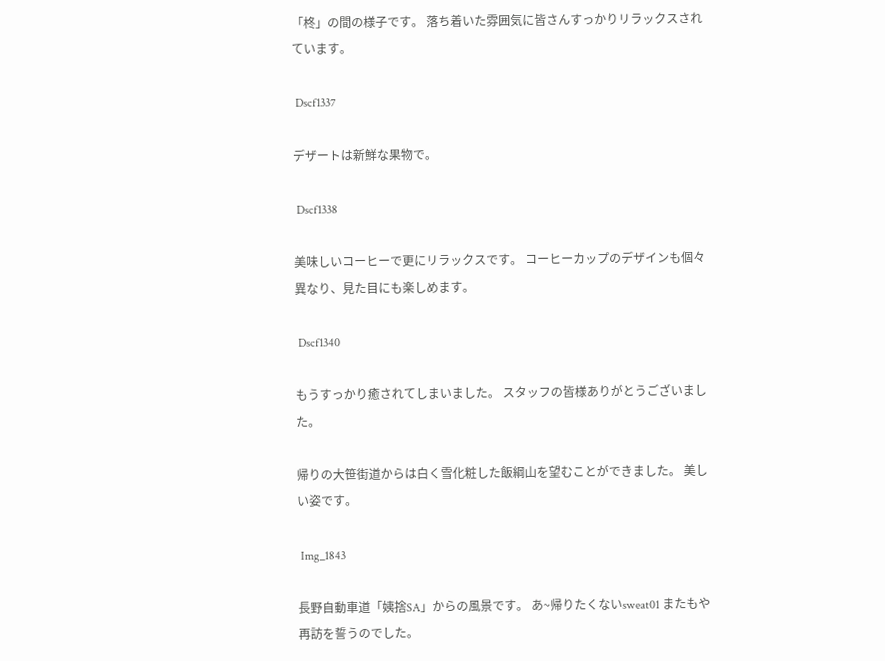「柊」の間の様子です。 落ち着いた雰囲気に皆さんすっかりリラックスされています。

 Dscf1337

デザートは新鮮な果物で。

 Dscf1338

美味しいコーヒーで更にリラックスです。 コーヒーカップのデザインも個々異なり、見た目にも楽しめます。

 Dscf1340

もうすっかり癒されてしまいました。 スタッフの皆様ありがとうございました。

帰りの大笹街道からは白く雪化粧した飯綱山を望むことができました。 美しい姿です。

 Img_1843

長野自動車道「姨捨SA」からの風景です。 あ~帰りたくないsweat01 またもや再訪を誓うのでした。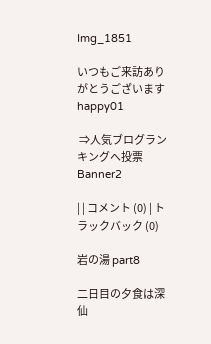Img_1851

いつもご来訪ありがとうございますhappy01

 ⇒人気ブログランキングへ投票 Banner2

| | コメント (0) | トラックバック (0)

岩の湯 part8

二日目の夕食は深仙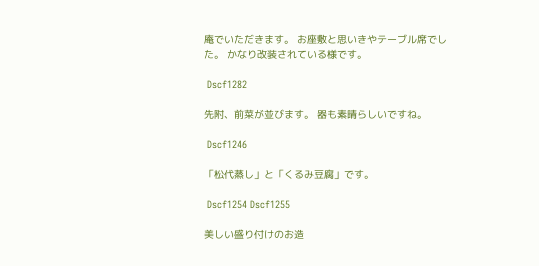庵でいただきます。 お座敷と思いきやテーブル席でした。 かなり改装されている様です。

 Dscf1282

先附、前菜が並びます。 器も素晴らしいですね。

 Dscf1246

「松代蒸し」と「くるみ豆腐」です。

 Dscf1254 Dscf1255

美しい盛り付けのお造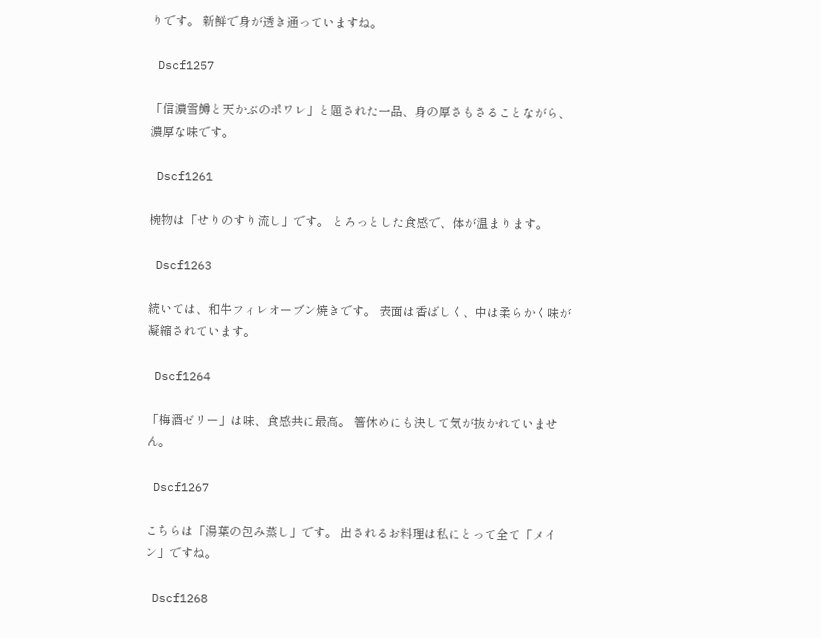りです。 新鮮で身が透き通っていますね。

 Dscf1257

「信濃雪鱒と天かぶのポワレ」と題された一品、身の厚さもさることながら、濃厚な味です。

 Dscf1261

椀物は「せりのすり流し」です。 とろっとした食感で、体が温まります。

 Dscf1263

続いては、和牛フィレオーブン焼きです。 表面は香ばしく、中は柔らかく味が凝縮されています。

 Dscf1264

「梅酒ゼリー」は味、食感共に最高。 箸休めにも決して気が抜かれていません。

 Dscf1267

こちらは「湯葉の包み蒸し」です。 出されるお料理は私にとって全て「メイン」ですね。

 Dscf1268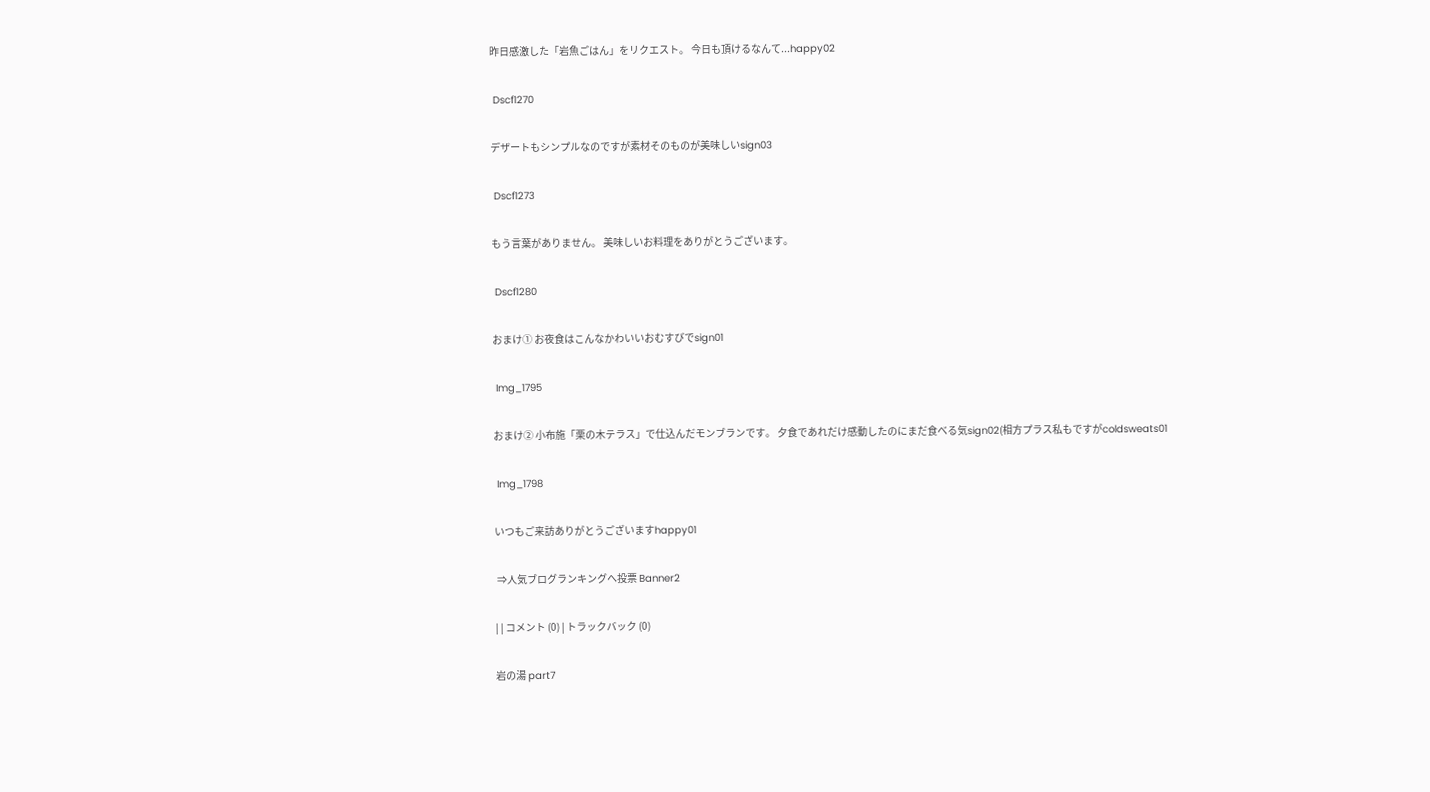昨日感激した「岩魚ごはん」をリクエスト。 今日も頂けるなんて...happy02

 Dscf1270

デザートもシンプルなのですが素材そのものが美味しいsign03

 Dscf1273

もう言葉がありません。 美味しいお料理をありがとうございます。

 Dscf1280

おまけ① お夜食はこんなかわいいおむすびでsign01

 Img_1795

おまけ② 小布施「栗の木テラス」で仕込んだモンブランです。 夕食であれだけ感動したのにまだ食べる気sign02(相方プラス私もですがcoldsweats01

 Img_1798

いつもご来訪ありがとうございますhappy01

 ⇒人気ブログランキングへ投票 Banner2

| | コメント (0) | トラックバック (0)

岩の湯 part7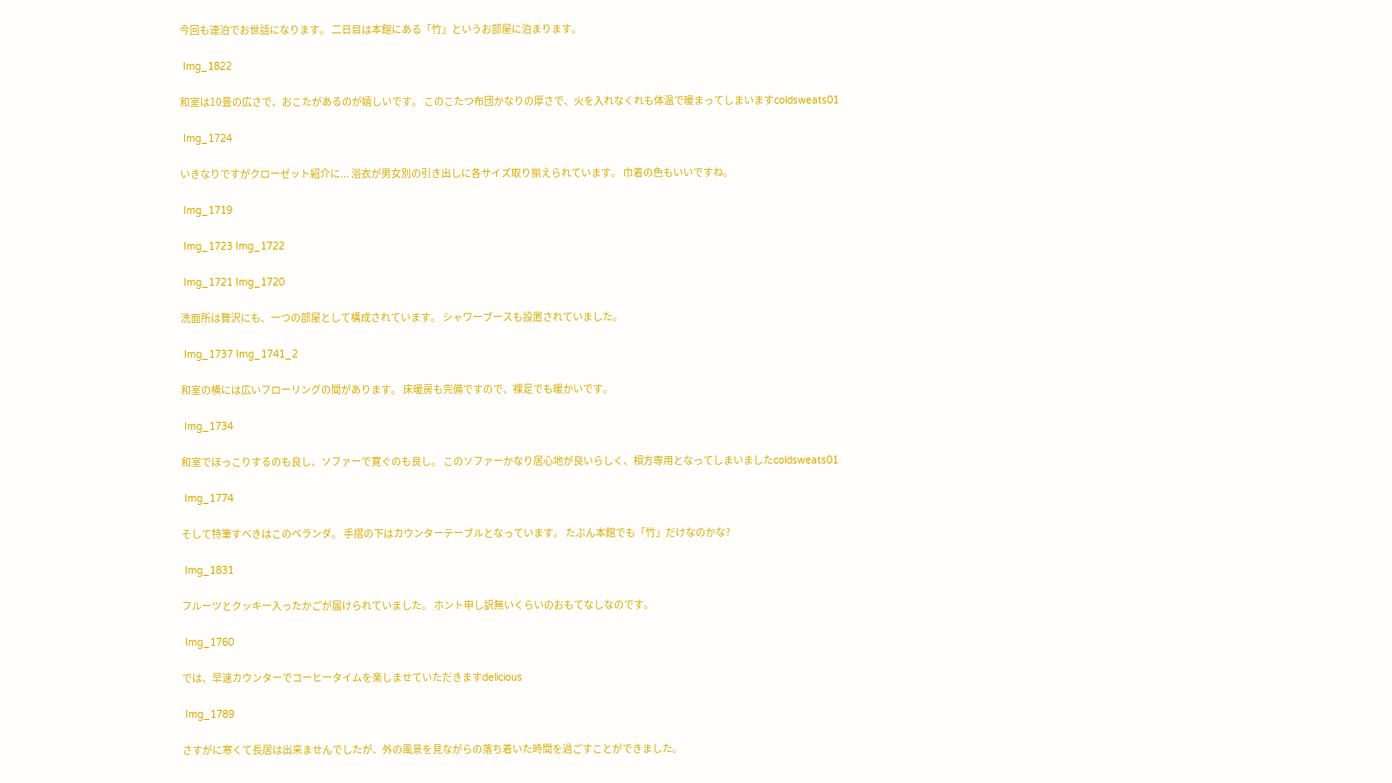今回も連泊でお世話になります。 二日目は本館にある「竹」というお部屋に泊まります。

 Img_1822

和室は10畳の広さで、おこたがあるのが嬉しいです。 このこたつ布団かなりの厚さで、火を入れなくれも体温で暖まってしまいますcoldsweats01

 Img_1724

いきなりですがクローゼット紹介に... 浴衣が男女別の引き出しに各サイズ取り揃えられています。 巾着の色もいいですね。

 Img_1719

 Img_1723 Img_1722

 Img_1721 Img_1720

洗面所は贅沢にも、一つの部屋として構成されています。 シャワーブースも設置されていました。

 Img_1737 Img_1741_2

和室の横には広いフローリングの間があります。 床暖房も完備ですので、裸足でも暖かいです。

 Img_1734

和室でほっこりするのも良し、ソファーで寛ぐのも良し。 このソファーかなり居心地が良いらしく、相方専用となってしまいましたcoldsweats01

 Img_1774

そして特筆すべきはこのベランダ。 手摺の下はカウンターテーブルとなっています。 たぶん本館でも「竹」だけなのかな?

 Img_1831

フルーツとクッキー入ったかごが届けられていました。 ホント申し訳無いくらいのおもてなしなのです。

 Img_1760

では、早速カウンターでコーヒータイムを楽しませていただきますdelicious

 Img_1789

さすがに寒くて長居は出来ませんでしたが、外の風景を見ながらの落ち着いた時間を過ごすことができました。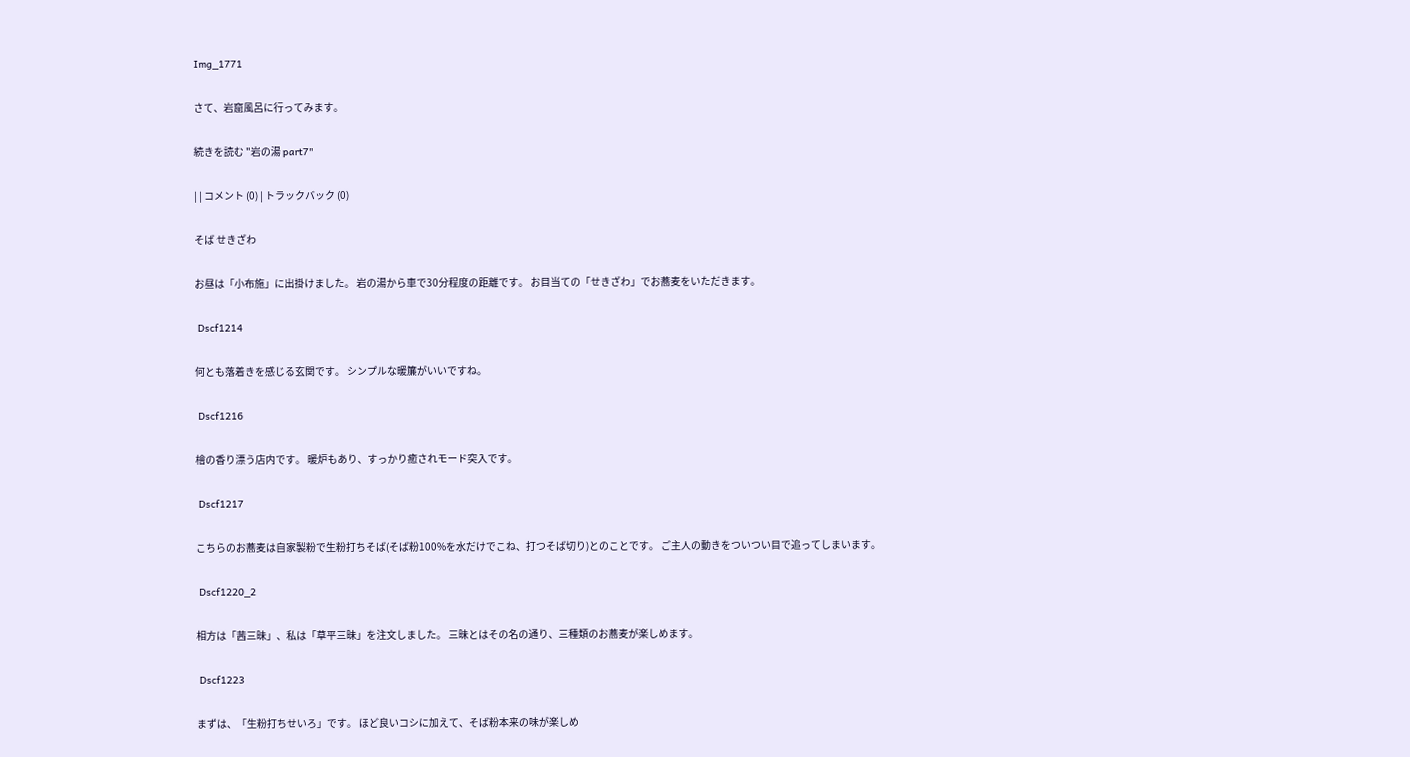Img_1771

さて、岩窟風呂に行ってみます。

続きを読む "岩の湯 part7"

| | コメント (0) | トラックバック (0)

そば せきざわ

お昼は「小布施」に出掛けました。 岩の湯から車で30分程度の距離です。 お目当ての「せきざわ」でお蕎麦をいただきます。

 Dscf1214

何とも落着きを感じる玄関です。 シンプルな暖簾がいいですね。

 Dscf1216

檜の香り漂う店内です。 暖炉もあり、すっかり癒されモード突入です。

 Dscf1217

こちらのお蕎麦は自家製粉で生粉打ちそば(そば粉100%を水だけでこね、打つそば切り)とのことです。 ご主人の動きをついつい目で追ってしまいます。

 Dscf1220_2

相方は「茜三昧」、私は「草平三昧」を注文しました。 三昧とはその名の通り、三種類のお蕎麦が楽しめます。

 Dscf1223

まずは、「生粉打ちせいろ」です。 ほど良いコシに加えて、そば粉本来の味が楽しめ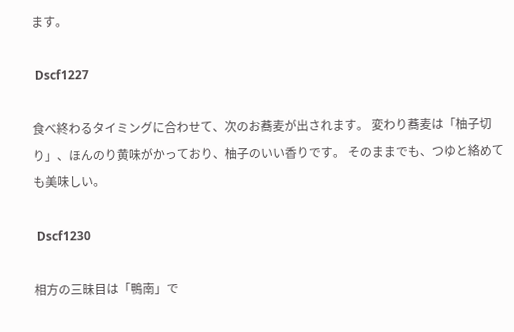ます。

 Dscf1227

食べ終わるタイミングに合わせて、次のお蕎麦が出されます。 変わり蕎麦は「柚子切り」、ほんのり黄味がかっており、柚子のいい香りです。 そのままでも、つゆと絡めても美味しい。

 Dscf1230

相方の三昧目は「鴨南」で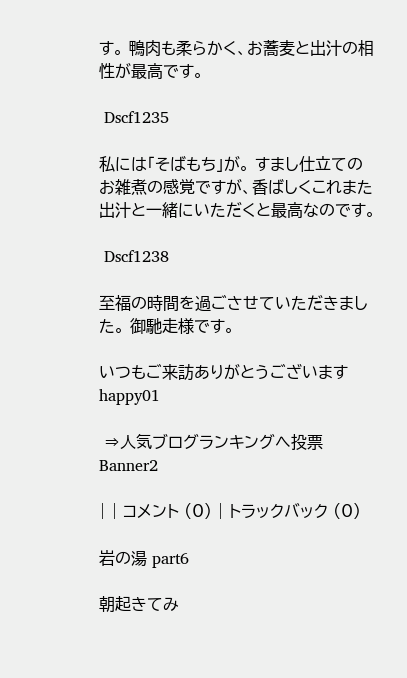す。 鴨肉も柔らかく、お蕎麦と出汁の相性が最高です。

 Dscf1235

私には「そばもち」が。 すまし仕立てのお雑煮の感覚ですが、香ばしくこれまた出汁と一緒にいただくと最高なのです。

 Dscf1238

至福の時間を過ごさせていただきました。 御馳走様です。

いつもご来訪ありがとうございますhappy01

 ⇒人気ブログランキングへ投票 Banner2

| | コメント (0) | トラックバック (0)

岩の湯 part6

朝起きてみ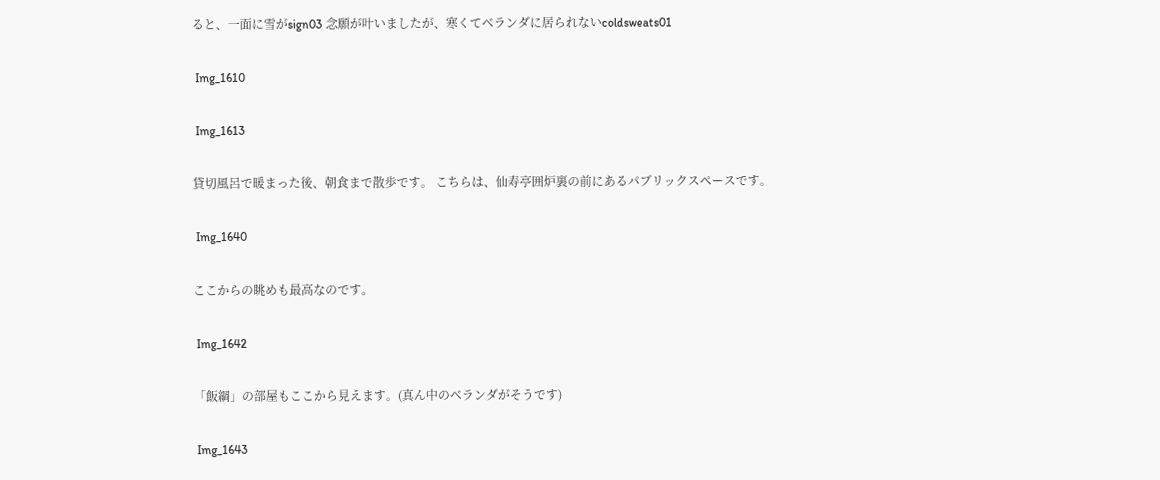ると、一面に雪がsign03 念願が叶いましたが、寒くてベランダに居られないcoldsweats01

 Img_1610

 Img_1613

貸切風呂で暖まった後、朝食まで散歩です。 こちらは、仙寿亭囲炉裏の前にあるパブリックスペースです。

 Img_1640

ここからの眺めも最高なのです。

 Img_1642

「飯綱」の部屋もここから見えます。(真ん中のベランダがそうです)

 Img_1643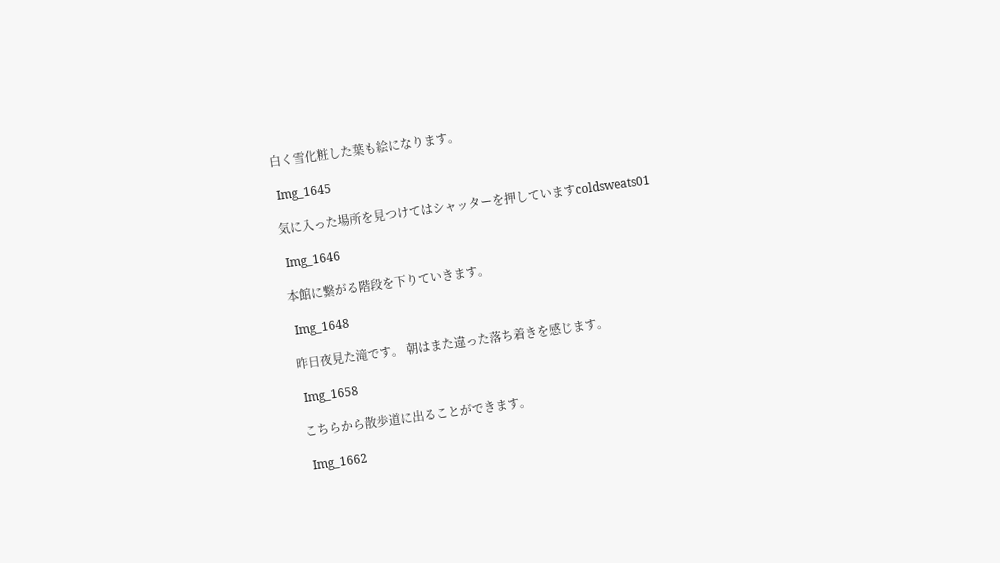白く雪化粧した葉も絵になります。

 Img_1645

気に入った場所を見つけてはシャッターを押していますcoldsweats01

 Img_1646

本館に繋がる階段を下りていきます。

 Img_1648

昨日夜見た滝です。 朝はまた違った落ち着きを感じます。

 Img_1658

こちらから散歩道に出ることができます。

 Img_1662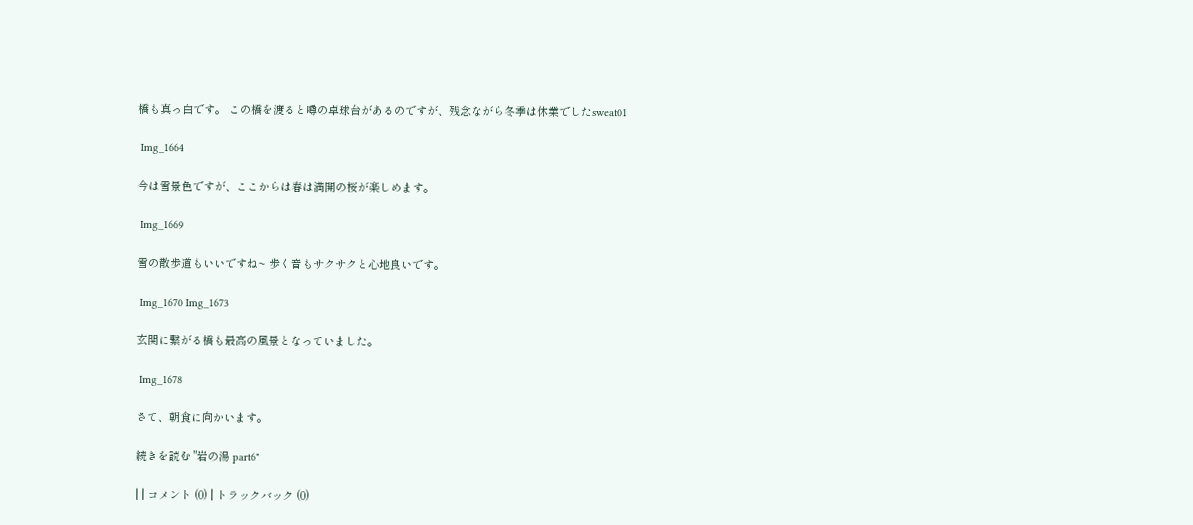橋も真っ白です。 この橋を渡ると噂の卓球台があるのですが、残念ながら冬季は休業でしたsweat01

 Img_1664

今は雪景色ですが、ここからは春は満開の桜が楽しめます。

 Img_1669

雪の散歩道もいいですね~ 歩く音もサクサクと心地良いです。

 Img_1670 Img_1673

玄関に繋がる橋も最高の風景となっていました。

 Img_1678

さて、朝食に向かいます。

続きを読む "岩の湯 part6"

| | コメント (0) | トラックバック (0)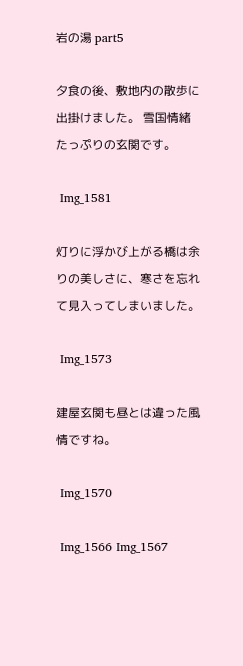岩の湯 part5

夕食の後、敷地内の散歩に出掛けました。 雪国情緒たっぷりの玄関です。

 Img_1581

灯りに浮かび上がる橋は余りの美しさに、寒さを忘れて見入ってしまいました。

 Img_1573

建屋玄関も昼とは違った風情ですね。

 Img_1570

 Img_1566 Img_1567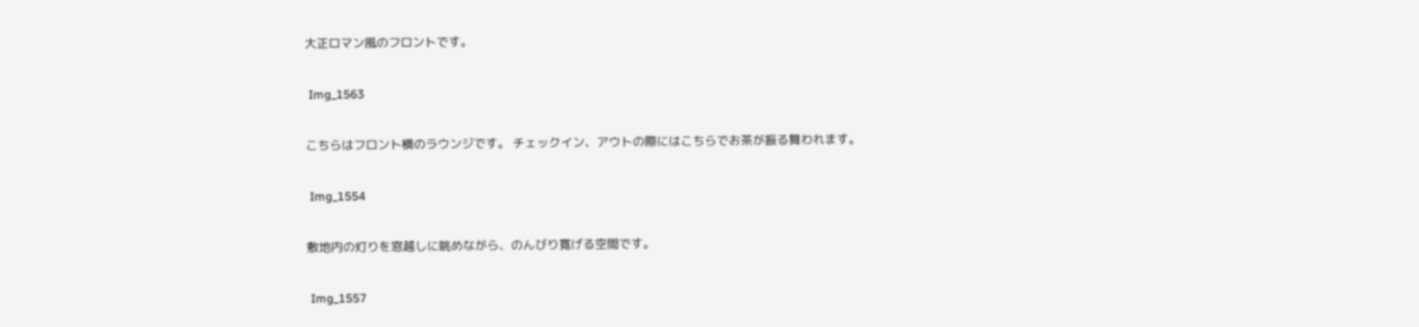大正ロマン風のフロントです。

 Img_1563

こちらはフロント横のラウンジです。 チェックイン、アウトの際にはこちらでお茶が振る舞われます。

 Img_1554

敷地内の灯りを窓越しに眺めながら、のんびり寛げる空間です。

 Img_1557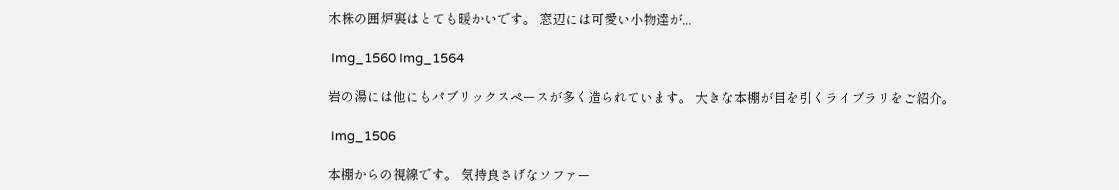木株の囲炉裏はとても暖かいです。 窓辺には可愛い小物達が...

 Img_1560 Img_1564

岩の湯には他にもパブリックスペースが多く造られています。 大きな本棚が目を引くライブラリをご紹介。

 Img_1506

本棚からの視線です。 気持良さげなソファー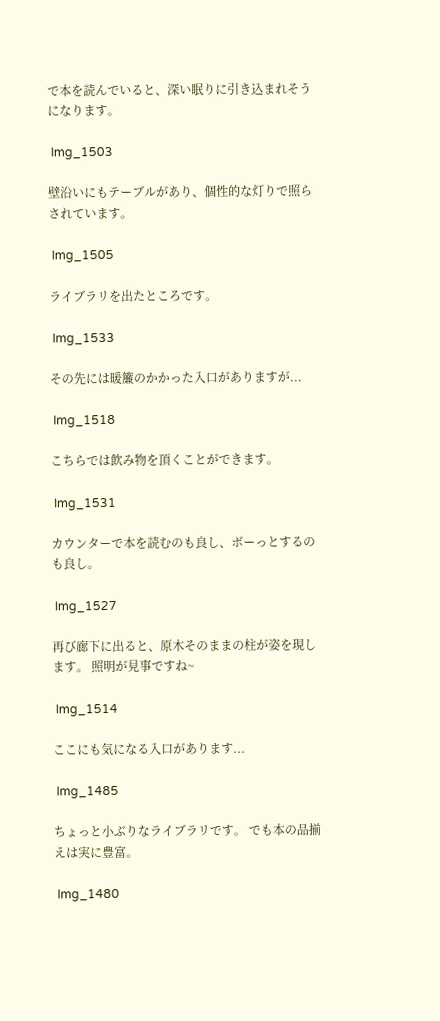で本を読んでいると、深い眠りに引き込まれそうになります。

 Img_1503

壁沿いにもテーブルがあり、個性的な灯りで照らされています。

 Img_1505

ライブラリを出たところです。

 Img_1533

その先には暖簾のかかった入口がありますが...

 Img_1518

こちらでは飲み物を頂くことができます。

 Img_1531

カウンターで本を読むのも良し、ボーっとするのも良し。

 Img_1527

再び廊下に出ると、原木そのままの柱が姿を現します。 照明が見事ですね~

 Img_1514

ここにも気になる入口があります...

 Img_1485

ちょっと小ぶりなライブラリです。 でも本の品揃えは実に豊富。

 Img_1480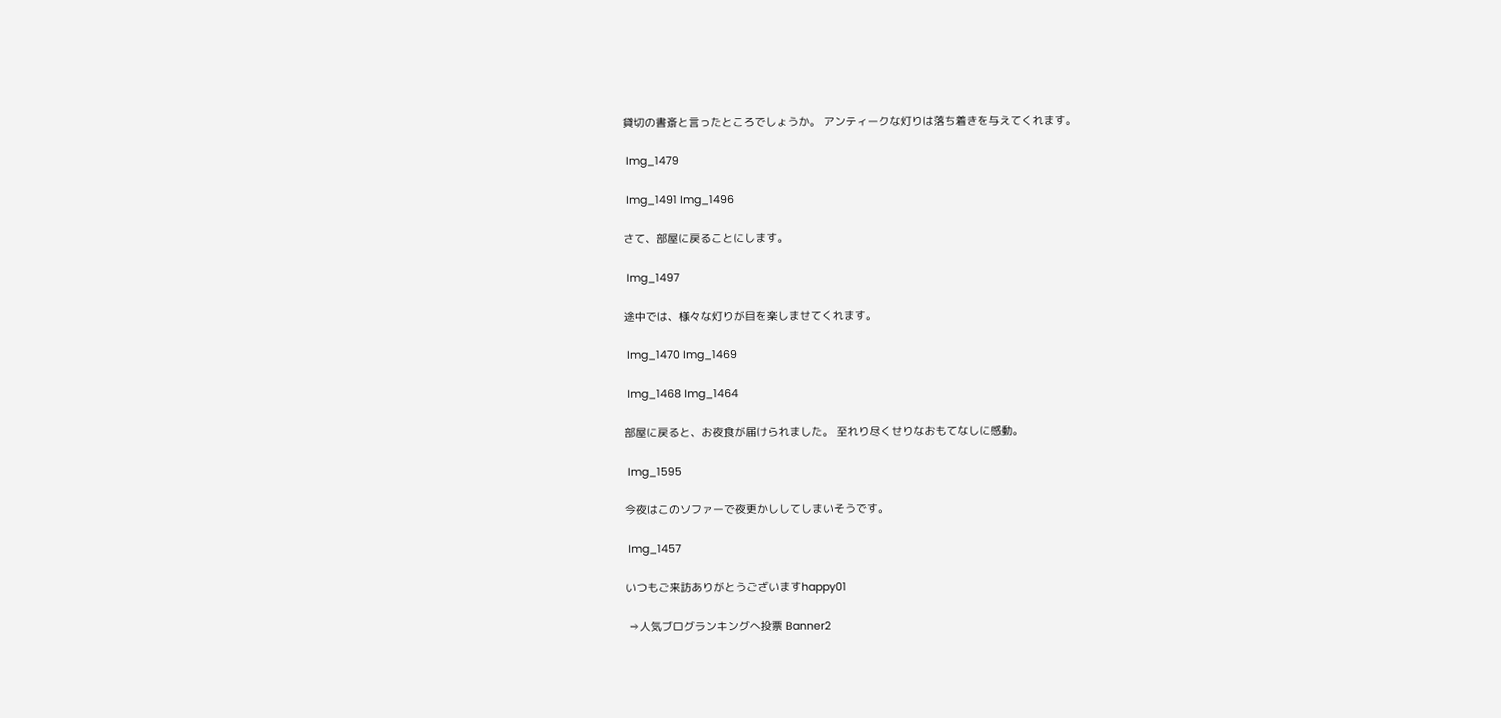貸切の書斎と言ったところでしょうか。 アンティークな灯りは落ち着きを与えてくれます。

 Img_1479

 Img_1491 Img_1496

さて、部屋に戻ることにします。

 Img_1497

途中では、様々な灯りが目を楽しませてくれます。

 Img_1470 Img_1469

 Img_1468 Img_1464

部屋に戻ると、お夜食が届けられました。 至れり尽くせりなおもてなしに感動。

 Img_1595

今夜はこのソファーで夜更かししてしまいそうです。

 Img_1457

いつもご来訪ありがとうございますhappy01

 ⇒人気ブログランキングへ投票 Banner2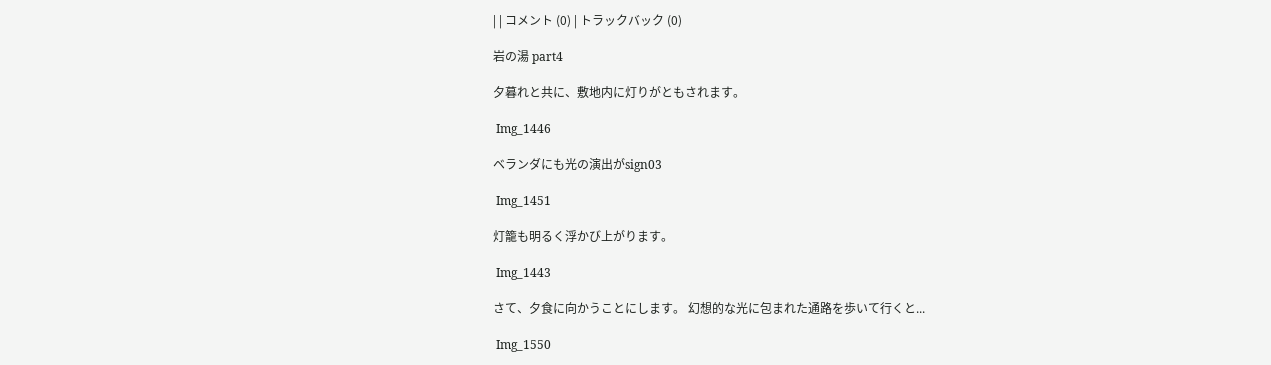| | コメント (0) | トラックバック (0)

岩の湯 part4

夕暮れと共に、敷地内に灯りがともされます。

 Img_1446

ベランダにも光の演出がsign03

 Img_1451

灯籠も明るく浮かび上がります。

 Img_1443

さて、夕食に向かうことにします。 幻想的な光に包まれた通路を歩いて行くと...

 Img_1550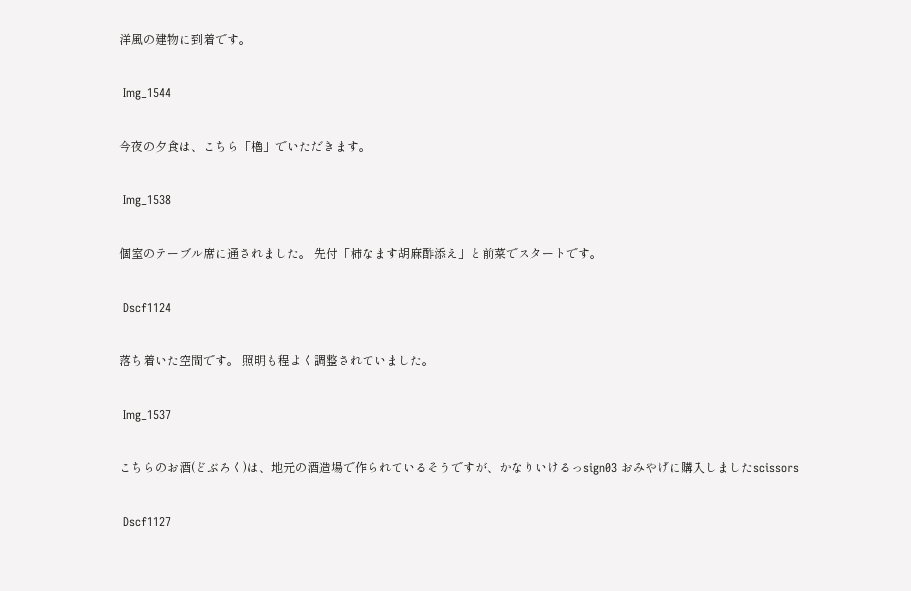洋風の建物に到着です。

 Img_1544

今夜の夕食は、こちら「櫓」でいただきます。

 Img_1538

個室のテーブル席に通されました。 先付「柿なます胡麻酢添え」と前菜でスタートです。

 Dscf1124

落ち着いた空間です。 照明も程よく調整されていました。

 Img_1537

こちらのお酒(どぶろく)は、地元の酒造場で作られているそうですが、かなりいけるっsign03 おみやげに購入しましたscissors

 Dscf1127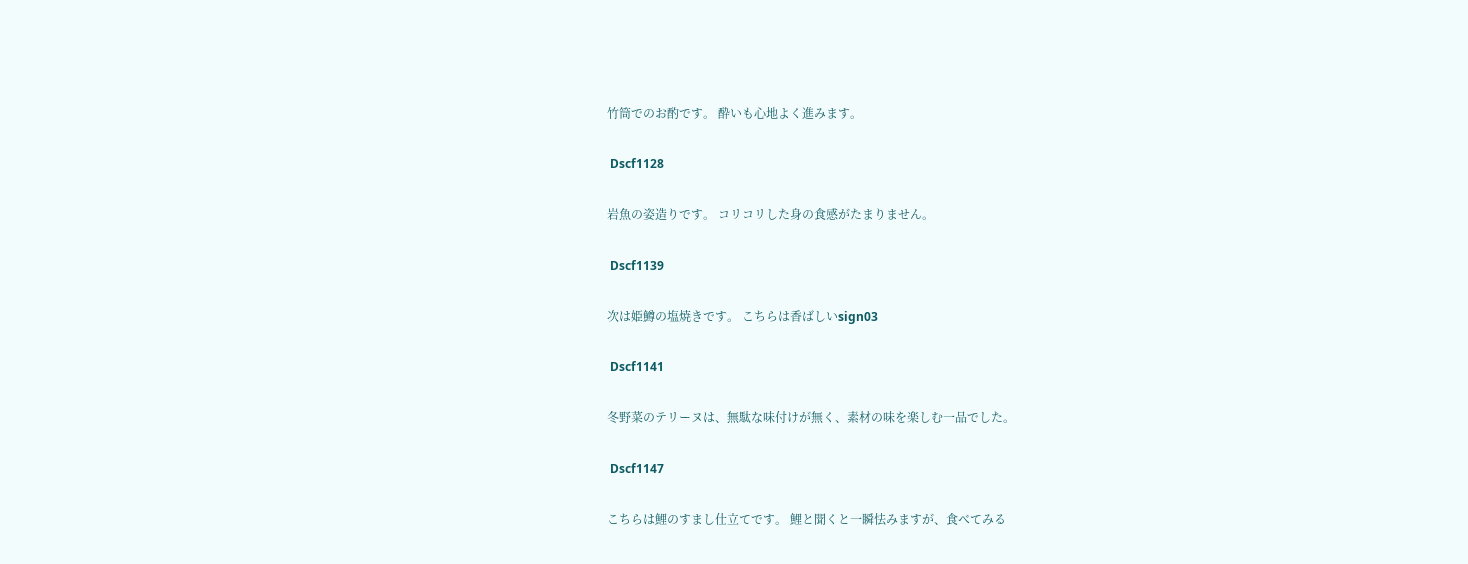竹筒でのお酌です。 酔いも心地よく進みます。

 Dscf1128

岩魚の姿造りです。 コリコリした身の食感がたまりません。

 Dscf1139

次は姫鱒の塩焼きです。 こちらは香ばしいsign03

 Dscf1141

冬野菜のテリーヌは、無駄な味付けが無く、素材の味を楽しむ一品でした。

 Dscf1147

こちらは鯉のすまし仕立てです。 鯉と聞くと一瞬怯みますが、食べてみる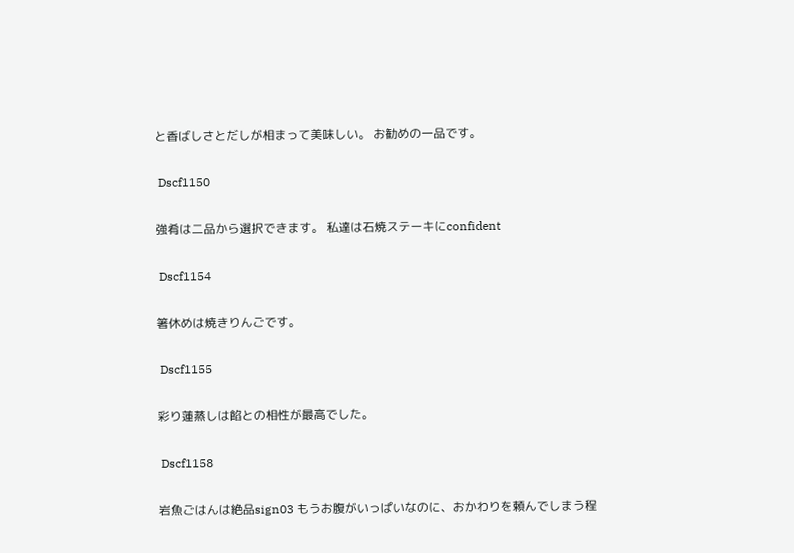と香ばしさとだしが相まって美味しい。 お勧めの一品です。

 Dscf1150

強肴は二品から選択できます。 私達は石焼ステーキにconfident

 Dscf1154

箸休めは焼きりんごです。

 Dscf1155

彩り蓮蒸しは餡との相性が最高でした。

 Dscf1158

岩魚ごはんは絶品sign03 もうお腹がいっぱいなのに、おかわりを頼んでしまう程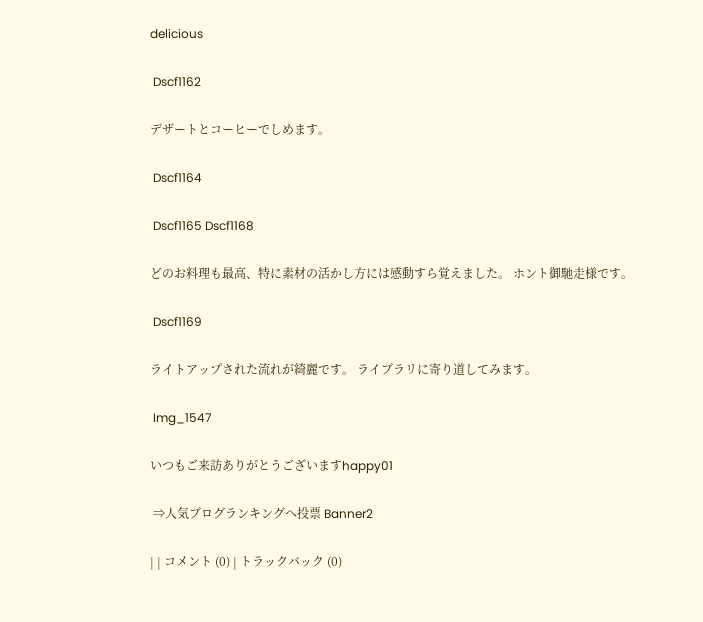delicious

 Dscf1162

デザートとコーヒーでしめます。

 Dscf1164

 Dscf1165 Dscf1168

どのお料理も最高、特に素材の活かし方には感動すら覚えました。 ホント御馳走様です。

 Dscf1169

ライトアップされた流れが綺麗です。 ライブラリに寄り道してみます。

 Img_1547

いつもご来訪ありがとうございますhappy01

 ⇒人気ブログランキングへ投票 Banner2

| | コメント (0) | トラックバック (0)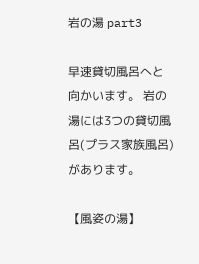岩の湯 part3

早速貸切風呂へと向かいます。 岩の湯には3つの貸切風呂(プラス家族風呂)があります。

【風姿の湯】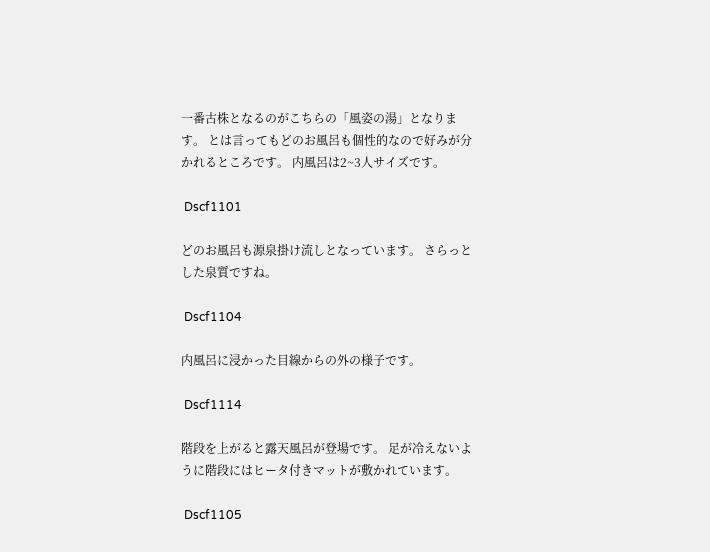一番古株となるのがこちらの「風姿の湯」となります。 とは言ってもどのお風呂も個性的なので好みが分かれるところです。 内風呂は2~3人サイズです。

 Dscf1101

どのお風呂も源泉掛け流しとなっています。 さらっとした泉質ですね。

 Dscf1104

内風呂に浸かった目線からの外の様子です。

 Dscf1114

階段を上がると露天風呂が登場です。 足が冷えないように階段にはヒータ付きマットが敷かれています。

 Dscf1105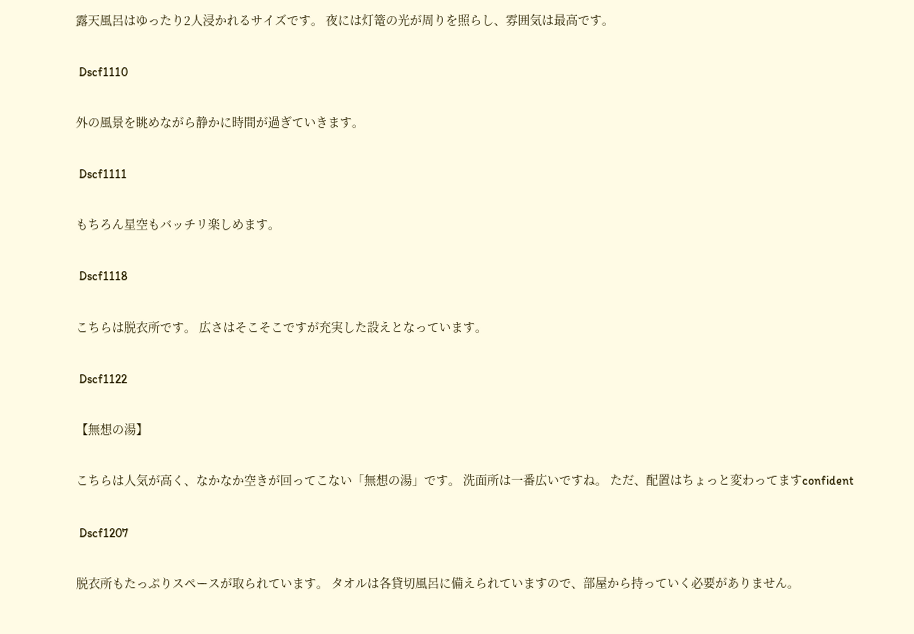露天風呂はゆったり2人浸かれるサイズです。 夜には灯篭の光が周りを照らし、雰囲気は最高です。

 Dscf1110

外の風景を眺めながら静かに時間が過ぎていきます。

 Dscf1111

もちろん星空もバッチリ楽しめます。

 Dscf1118

こちらは脱衣所です。 広さはそこそこですが充実した設えとなっています。

 Dscf1122

【無想の湯】

こちらは人気が高く、なかなか空きが回ってこない「無想の湯」です。 洗面所は一番広いですね。 ただ、配置はちょっと変わってますconfident

 Dscf1207

脱衣所もたっぷりスペースが取られています。 タオルは各貸切風呂に備えられていますので、部屋から持っていく必要がありません。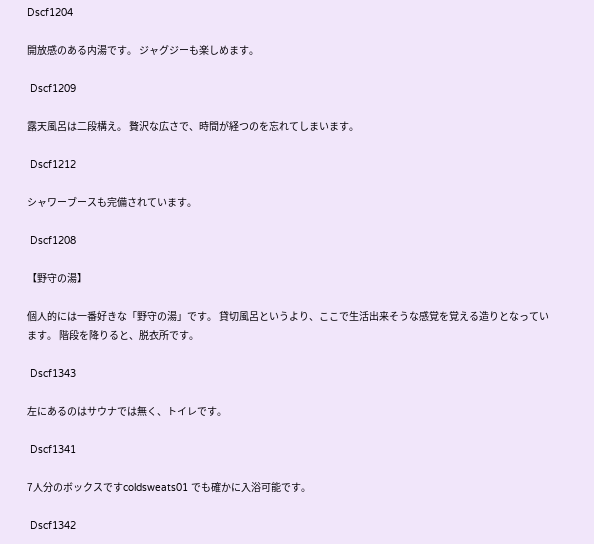Dscf1204

開放感のある内湯です。 ジャグジーも楽しめます。

 Dscf1209

露天風呂は二段構え。 贅沢な広さで、時間が経つのを忘れてしまいます。

 Dscf1212

シャワーブースも完備されています。

 Dscf1208

【野守の湯】

個人的には一番好きな「野守の湯」です。 貸切風呂というより、ここで生活出来そうな感覚を覚える造りとなっています。 階段を降りると、脱衣所です。

 Dscf1343

左にあるのはサウナでは無く、トイレです。

 Dscf1341

7人分のボックスですcoldsweats01 でも確かに入浴可能です。

 Dscf1342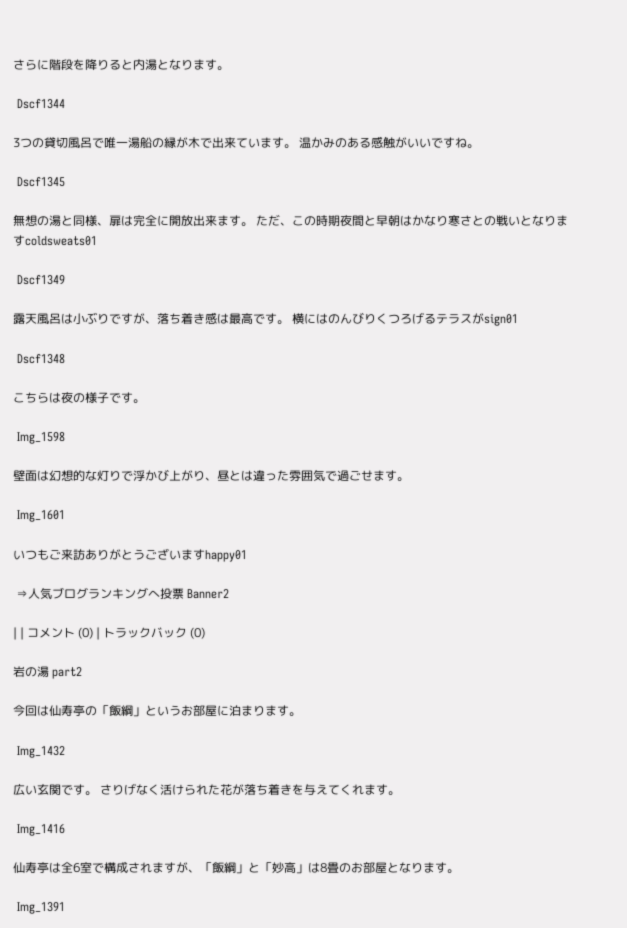さらに階段を降りると内湯となります。

 Dscf1344

3つの貸切風呂で唯一湯船の縁が木で出来ています。 温かみのある感触がいいですね。

 Dscf1345

無想の湯と同様、扉は完全に開放出来ます。 ただ、この時期夜間と早朝はかなり寒さとの戦いとなりますcoldsweats01

 Dscf1349

露天風呂は小ぶりですが、落ち着き感は最高です。 横にはのんびりくつろげるテラスがsign01

 Dscf1348

こちらは夜の様子です。

 Img_1598

壁面は幻想的な灯りで浮かび上がり、昼とは違った雰囲気で過ごせます。

 Img_1601

いつもご来訪ありがとうございますhappy01

 ⇒人気ブログランキングへ投票 Banner2

| | コメント (0) | トラックバック (0)

岩の湯 part2

今回は仙寿亭の「飯綱」というお部屋に泊まります。

 Img_1432

広い玄関です。 さりげなく活けられた花が落ち着きを与えてくれます。

 Img_1416

仙寿亭は全6室で構成されますが、「飯綱」と「妙高」は8畳のお部屋となります。

 Img_1391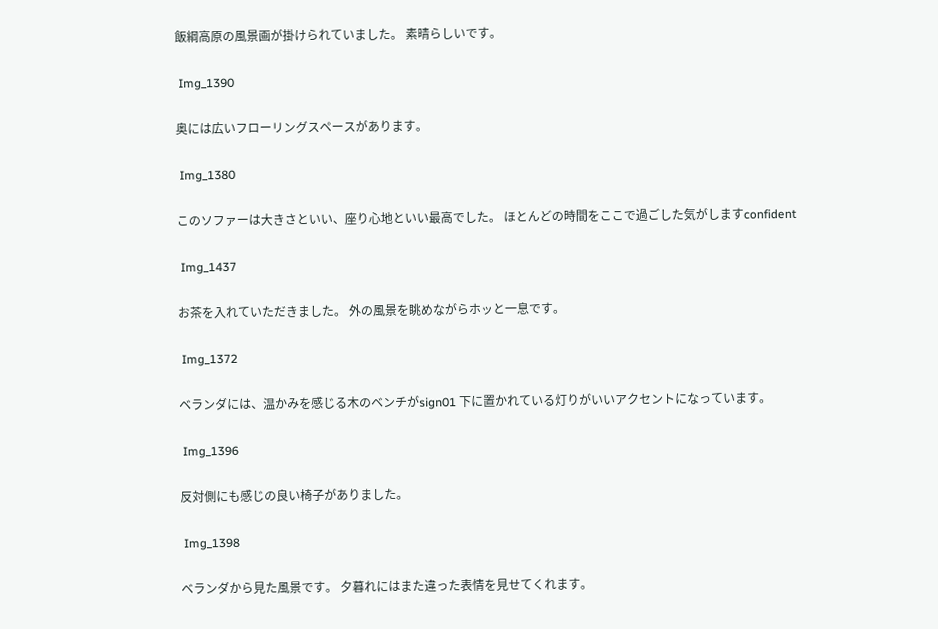飯綱高原の風景画が掛けられていました。 素晴らしいです。

 Img_1390

奥には広いフローリングスペースがあります。

 Img_1380

このソファーは大きさといい、座り心地といい最高でした。 ほとんどの時間をここで過ごした気がしますconfident

 Img_1437

お茶を入れていただきました。 外の風景を眺めながらホッと一息です。

 Img_1372

ベランダには、温かみを感じる木のベンチがsign01 下に置かれている灯りがいいアクセントになっています。

 Img_1396

反対側にも感じの良い椅子がありました。

 Img_1398

ベランダから見た風景です。 夕暮れにはまた違った表情を見せてくれます。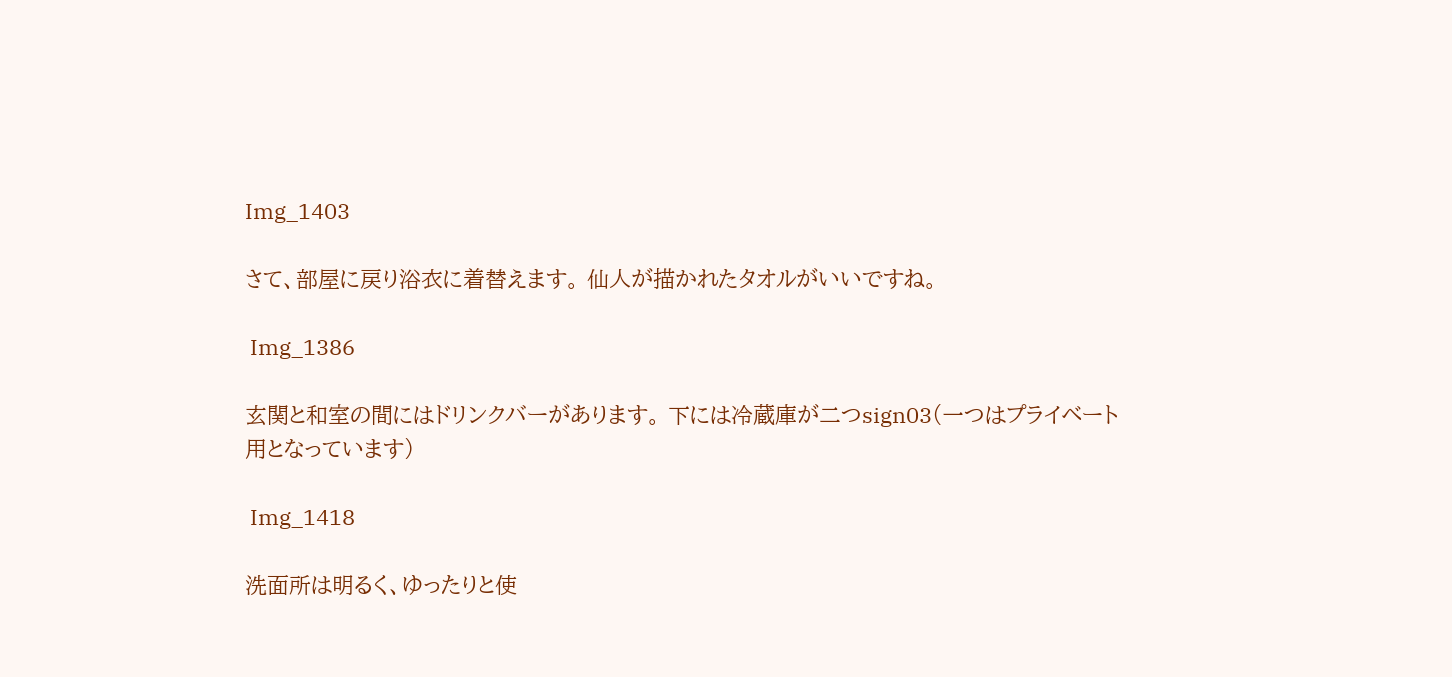Img_1403

さて、部屋に戻り浴衣に着替えます。 仙人が描かれたタオルがいいですね。

 Img_1386

玄関と和室の間にはドリンクバーがあります。 下には冷蔵庫が二つsign03(一つはプライベート用となっています)

 Img_1418

洗面所は明るく、ゆったりと使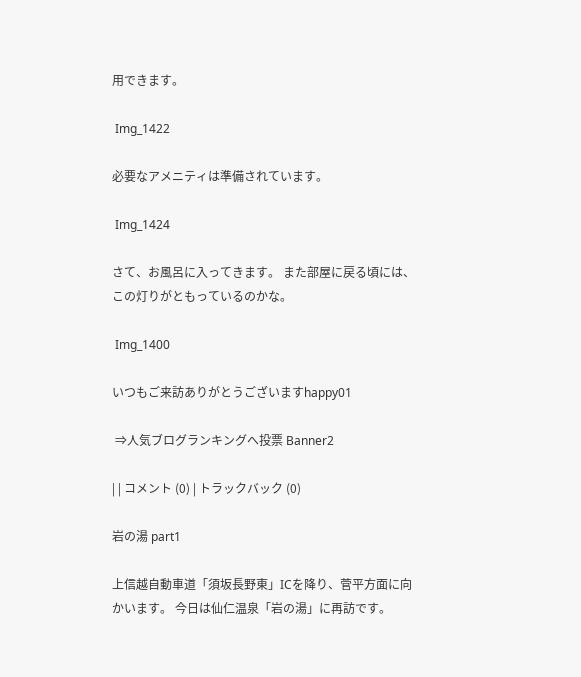用できます。

 Img_1422

必要なアメニティは準備されています。

 Img_1424

さて、お風呂に入ってきます。 また部屋に戻る頃には、この灯りがともっているのかな。

 Img_1400

いつもご来訪ありがとうございますhappy01

 ⇒人気ブログランキングへ投票 Banner2

| | コメント (0) | トラックバック (0)

岩の湯 part1

上信越自動車道「須坂長野東」ICを降り、菅平方面に向かいます。 今日は仙仁温泉「岩の湯」に再訪です。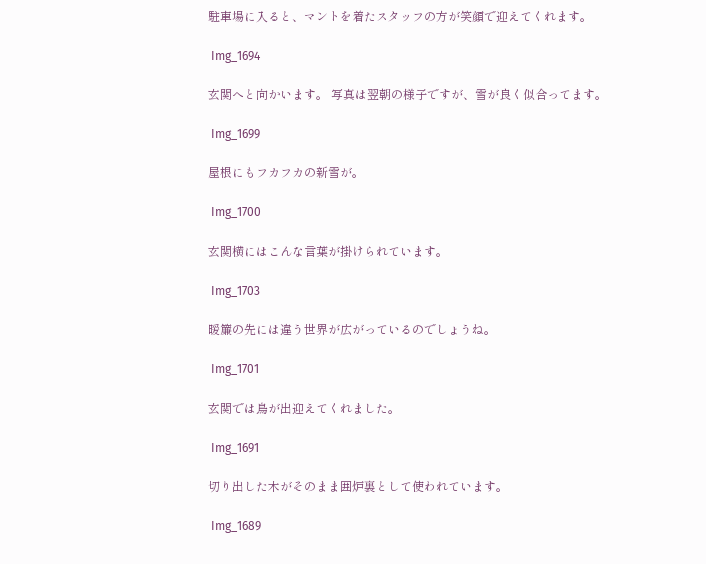駐車場に入ると、マントを着たスタッフの方が笑顔で迎えてくれます。

 Img_1694

玄関へと向かいます。 写真は翌朝の様子ですが、雪が良く似合ってます。

 Img_1699

屋根にもフカフカの新雪が。

 Img_1700

玄関横にはこんな言葉が掛けられています。

 Img_1703

暖簾の先には違う世界が広がっているのでしょうね。

 Img_1701

玄関では鳥が出迎えてくれました。

 Img_1691

切り出した木がそのまま囲炉裏として使われています。

 Img_1689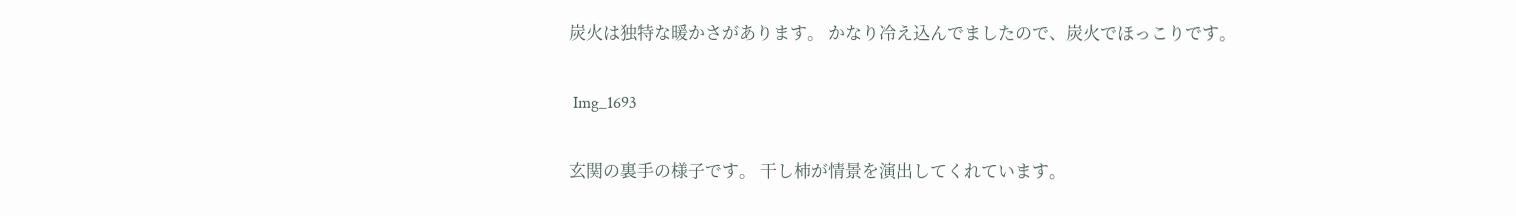炭火は独特な暖かさがあります。 かなり冷え込んでましたので、炭火でほっこりです。

 Img_1693

玄関の裏手の様子です。 干し柿が情景を演出してくれています。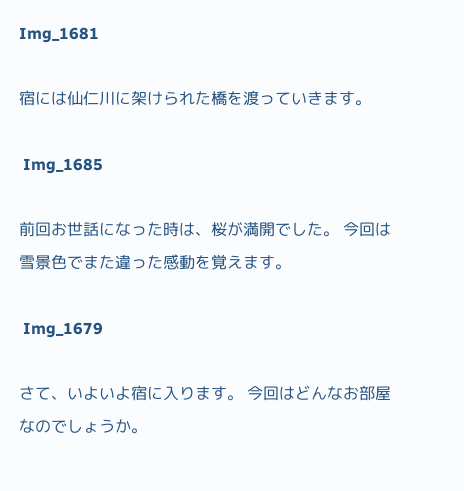Img_1681

宿には仙仁川に架けられた橋を渡っていきます。

 Img_1685

前回お世話になった時は、桜が満開でした。 今回は雪景色でまた違った感動を覚えます。

 Img_1679

さて、いよいよ宿に入ります。 今回はどんなお部屋なのでしょうか。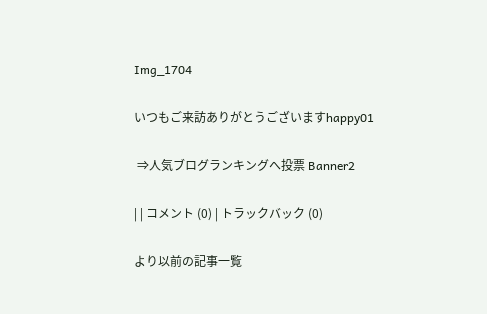Img_1704

いつもご来訪ありがとうございますhappy01

 ⇒人気ブログランキングへ投票 Banner2

| | コメント (0) | トラックバック (0)

より以前の記事一覧